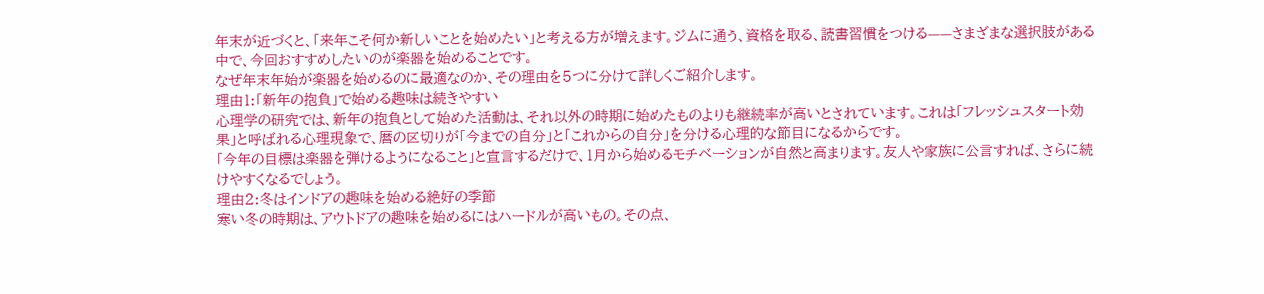年末が近づくと、「来年こそ何か新しいことを始めたい」と考える方が増えます。ジムに通う、資格を取る、読書習慣をつける——さまざまな選択肢がある中で、今回おすすめしたいのが楽器を始めることです。
なぜ年末年始が楽器を始めるのに最適なのか、その理由を5つに分けて詳しくご紹介します。
理由1:「新年の抱負」で始める趣味は続きやすい
心理学の研究では、新年の抱負として始めた活動は、それ以外の時期に始めたものよりも継続率が高いとされています。これは「フレッシュスタート効果」と呼ばれる心理現象で、暦の区切りが「今までの自分」と「これからの自分」を分ける心理的な節目になるからです。
「今年の目標は楽器を弾けるようになること」と宣言するだけで、1月から始めるモチベーションが自然と高まります。友人や家族に公言すれば、さらに続けやすくなるでしょう。
理由2:冬はインドアの趣味を始める絶好の季節
寒い冬の時期は、アウトドアの趣味を始めるにはハードルが高いもの。その点、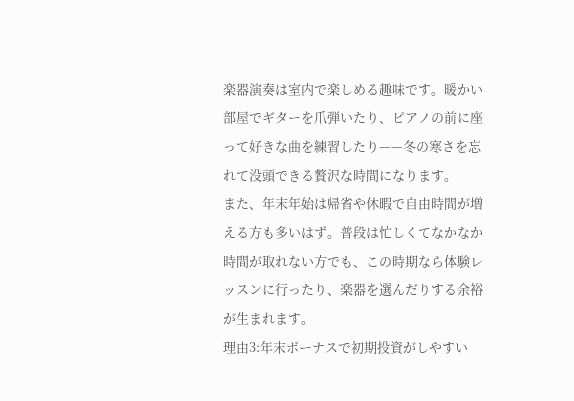楽器演奏は室内で楽しめる趣味です。暖かい部屋でギターを爪弾いたり、ピアノの前に座って好きな曲を練習したり——冬の寒さを忘れて没頭できる贅沢な時間になります。
また、年末年始は帰省や休暇で自由時間が増える方も多いはず。普段は忙しくてなかなか時間が取れない方でも、この時期なら体験レッスンに行ったり、楽器を選んだりする余裕が生まれます。
理由3:年末ボーナスで初期投資がしやすい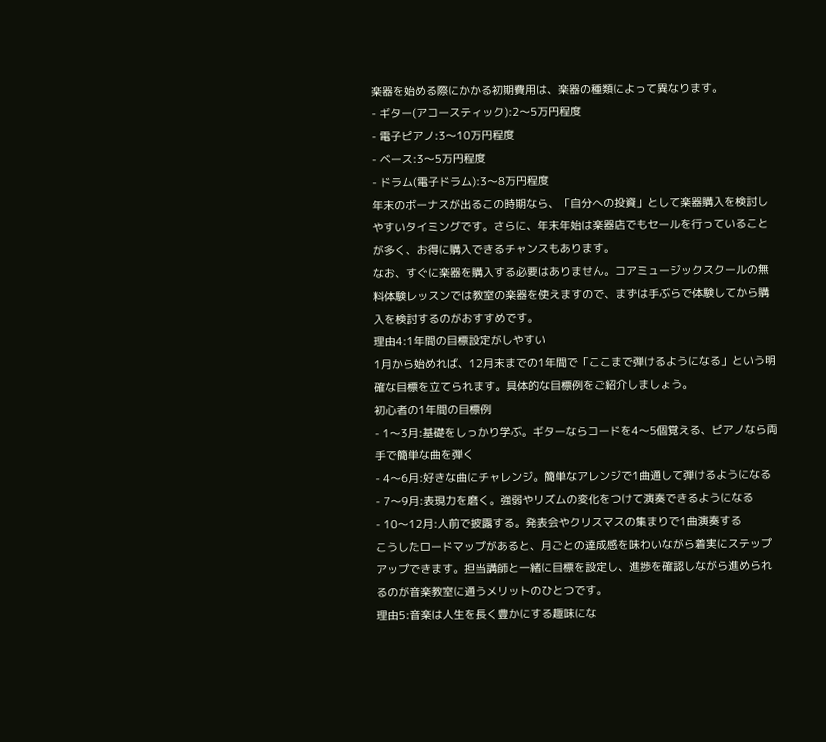楽器を始める際にかかる初期費用は、楽器の種類によって異なります。
- ギター(アコースティック):2〜5万円程度
- 電子ピアノ:3〜10万円程度
- ベース:3〜5万円程度
- ドラム(電子ドラム):3〜8万円程度
年末のボーナスが出るこの時期なら、「自分への投資」として楽器購入を検討しやすいタイミングです。さらに、年末年始は楽器店でもセールを行っていることが多く、お得に購入できるチャンスもあります。
なお、すぐに楽器を購入する必要はありません。コアミュージックスクールの無料体験レッスンでは教室の楽器を使えますので、まずは手ぶらで体験してから購入を検討するのがおすすめです。
理由4:1年間の目標設定がしやすい
1月から始めれば、12月末までの1年間で「ここまで弾けるようになる」という明確な目標を立てられます。具体的な目標例をご紹介しましょう。
初心者の1年間の目標例
- 1〜3月:基礎をしっかり学ぶ。ギターならコードを4〜5個覚える、ピアノなら両手で簡単な曲を弾く
- 4〜6月:好きな曲にチャレンジ。簡単なアレンジで1曲通して弾けるようになる
- 7〜9月:表現力を磨く。強弱やリズムの変化をつけて演奏できるようになる
- 10〜12月:人前で披露する。発表会やクリスマスの集まりで1曲演奏する
こうしたロードマップがあると、月ごとの達成感を味わいながら着実にステップアップできます。担当講師と一緒に目標を設定し、進捗を確認しながら進められるのが音楽教室に通うメリットのひとつです。
理由5:音楽は人生を長く豊かにする趣味にな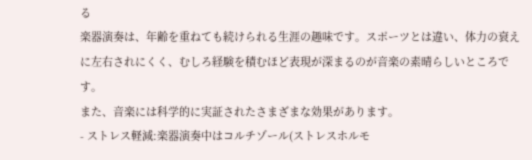る
楽器演奏は、年齢を重ねても続けられる生涯の趣味です。スポーツとは違い、体力の衰えに左右されにくく、むしろ経験を積むほど表現が深まるのが音楽の素晴らしいところです。
また、音楽には科学的に実証されたさまざまな効果があります。
- ストレス軽減:楽器演奏中はコルチゾール(ストレスホルモ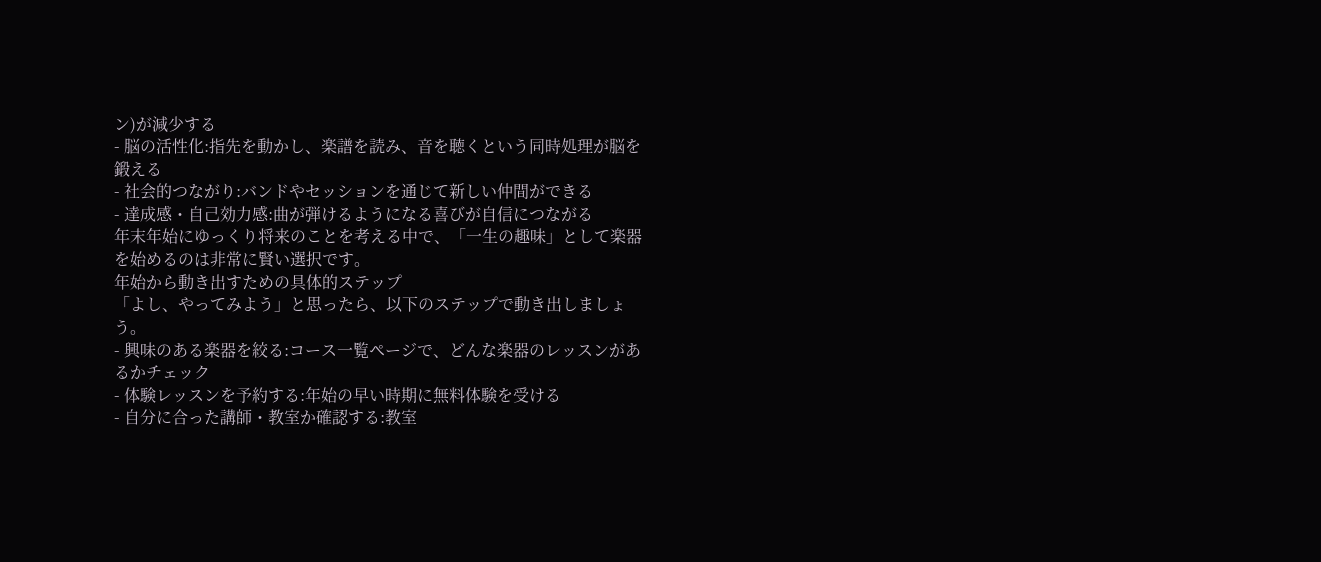ン)が減少する
- 脳の活性化:指先を動かし、楽譜を読み、音を聴くという同時処理が脳を鍛える
- 社会的つながり:バンドやセッションを通じて新しい仲間ができる
- 達成感・自己効力感:曲が弾けるようになる喜びが自信につながる
年末年始にゆっくり将来のことを考える中で、「一生の趣味」として楽器を始めるのは非常に賢い選択です。
年始から動き出すための具体的ステップ
「よし、やってみよう」と思ったら、以下のステップで動き出しましょう。
- 興味のある楽器を絞る:コース一覧ページで、どんな楽器のレッスンがあるかチェック
- 体験レッスンを予約する:年始の早い時期に無料体験を受ける
- 自分に合った講師・教室か確認する:教室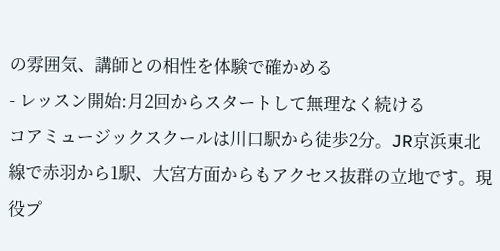の雰囲気、講師との相性を体験で確かめる
- レッスン開始:月2回からスタートして無理なく続ける
コアミュージックスクールは川口駅から徒歩2分。JR京浜東北線で赤羽から1駅、大宮方面からもアクセス抜群の立地です。現役プ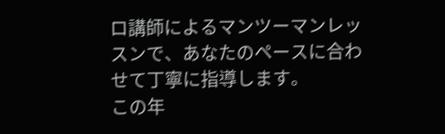ロ講師によるマンツーマンレッスンで、あなたのペースに合わせて丁寧に指導します。
この年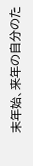末年始、来年の自分のた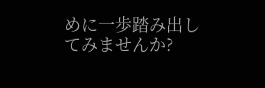めに一歩踏み出してみませんか?